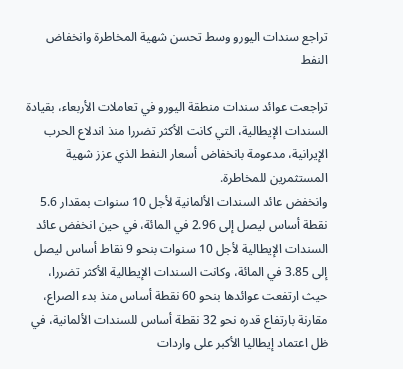تراجع سندات اليورو وسط تحسن شهية المخاطرة وانخفاض النفط

تراجعت عوائد سندات منطقة اليورو في تعاملات الأربعاء، بقيادة السندات الإيطالية، التي كانت الأكثر تضررا منذ اندلاع الحرب الإيرانية، مدعومة بانخفاض أسعار النفط الذي عزز شهية المستثمرين للمخاطرة.
وانخفض عائد السندات الألمانية لأجل 10 سنوات بمقدار 5.6 نقطة أساس ليصل إلى 2.96 في المائة، في حين انخفض عائد السندات الإيطالية لأجل 10 سنوات بنحو 9 نقاط أساس ليصل إلى 3.85 في المائة، وكانت السندات الإيطالية الأكثر تضررا، حيث ارتفعت عوائدها بنحو 60 نقطة أساس منذ بدء الصراع، مقارنة بارتفاع قدره نحو 32 نقطة أساس للسندات الألمانية، في ظل اعتماد إيطاليا الأكبر على واردات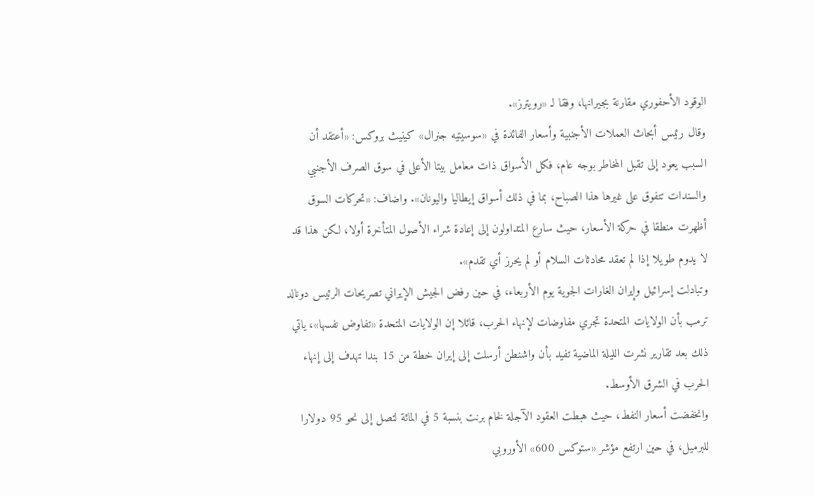الوقود الأحفوري مقارنة بجيرانها، وفقا لـ «رويترز».
وقال رئيس أبحاث العملات الأجنبية وأسعار الفائدة في «سوسيتيه جنرال» كينيث بروكس: «أعتقد أن السبب يعود إلى تقبل المخاطر بوجه عام، فكل الأسواق ذات معامل بيتا الأعلى في سوق الصرف الأجنبي والسندات تتفوق على غيرها هذا الصباح، بما في ذلك أسواق إيطاليا واليونان». واضاف: «تحركات السوق أظهرت منطقا في حركة الأسعار، حيث سارع المتداولون إلى إعادة شراء الأصول المتأخرة أولا، لكن هذا قد لا يدوم طويلا إذا لم تعقد محادثات السلام أو لم يحرز أي تقدم».
وتبادلت إسرائيل وإيران الغارات الجوية يوم الأربعاء، في حين رفض الجيش الإيراني تصريحات الرئيس دونالد ترمب بأن الولايات المتحدة تجري مفاوضات لإنهاء الحرب، قائلا إن الولايات المتحدة «تفاوض نفسها»، ياتي ذلك بعد تقارير نشرت الليلة الماضية تفيد بأن واشنطن أرسلت إلى إيران خطة من 15 بندا تهدف إلى إنهاء الحرب في الشرق الأوسط.
وانخفضت أسعار النفط، حيث هبطت العقود الآجلة لخام برنت بنسبة 5 في المائة لتصل إلى نحو 95 دولارا للبرميل، في حين ارتفع مؤشر «ستوكس 600» الأوروبي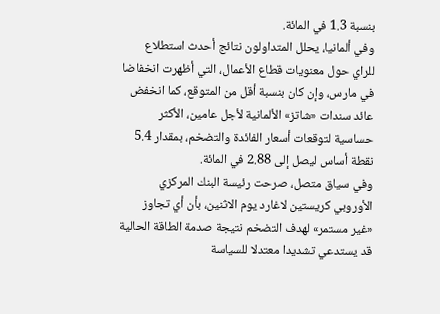بنسبة 1.3 في المائة.
وفي ألمانيا، يحلل المتداولون نتائج أحدث استطلاع للراي حول معنويات قطاع الأعمال، التي أظهرت انخفاضا في مارس، وإن كان بنسبة أقل من المتوقع، كما انخفض عائد سندات «شاتز» الألمانية لأجل عامين، الأكثر حساسية لتوقعات أسعار الفائدة والتضخم، بمقدار 5.4 نقطة أساس ليصل إلى 2.88 في المائة.
وفي سياق متصل، صرحت رئيسة البنك المركزي الأوروبي كريستين لاغارد يوم الاثنين، بأن أي تجاوز «غير مستمر» لهدف التضخم نتيجة صدمة الطاقة الحالية قد يستدعي تشديدا معتدلا للسياسة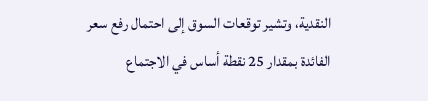النقدية، وتشير توقعات السوق إلى احتمال رفع سعر الفائدة بمقدار 25 نقطة أساس في الاجتماع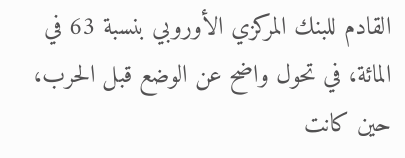القادم للبنك المركزي الأوروبي بنسبة 63 في المائة، في تحول واضح عن الوضع قبل الحرب، حين كانت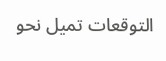التوقعات تميل نحو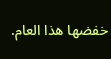خفضها هذا العام.